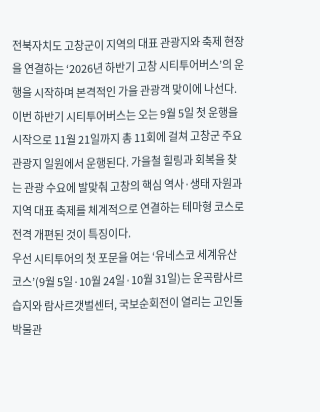전북자치도 고창군이 지역의 대표 관광지와 축제 현장을 연결하는 ‘2026년 하반기 고창 시티투어버스’의 운행을 시작하며 본격적인 가을 관광객 맞이에 나선다.
이번 하반기 시티투어버스는 오는 9월 5일 첫 운행을 시작으로 11월 21일까지 총 11회에 걸쳐 고창군 주요 관광지 일원에서 운행된다. 가을철 힐링과 회복을 찾는 관광 수요에 발맞춰 고창의 핵심 역사·생태 자원과 지역 대표 축제를 체계적으로 연결하는 테마형 코스로 전격 개편된 것이 특징이다.
우선 시티투어의 첫 포문을 여는 ‘유네스코 세계유산 코스’(9월 5일·10월 24일·10월 31일)는 운곡람사르습지와 람사르갯벌센터, 국보순회전이 열리는 고인돌박물관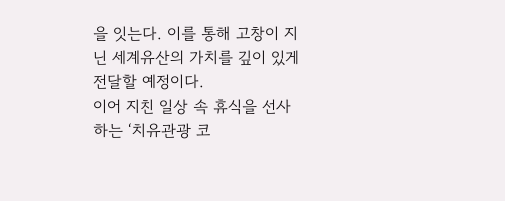을 잇는다. 이를 통해 고창이 지닌 세계유산의 가치를 깊이 있게 전달할 예정이다.
이어 지친 일상 속 휴식을 선사하는 ‘치유관광 코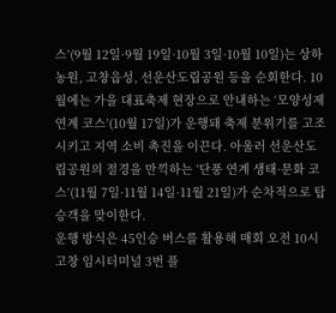스’(9월 12일·9월 19일·10월 3일·10월 10일)는 상하농원, 고창읍성, 선운산도립공원 등을 순회한다. 10월에는 가을 대표축제 현장으로 안내하는 ‘모양성제 연계 코스’(10월 17일)가 운행돼 축제 분위기를 고조시키고 지역 소비 촉진을 이끈다. 아울러 선운산도립공원의 절경을 만끽하는 ‘단풍 연계 생태·문화 코스’(11월 7일·11월 14일·11월 21일)가 순차적으로 탑승객을 맞이한다.
운행 방식은 45인승 버스를 활용해 매회 오전 10시 고창 임시터미널 3번 플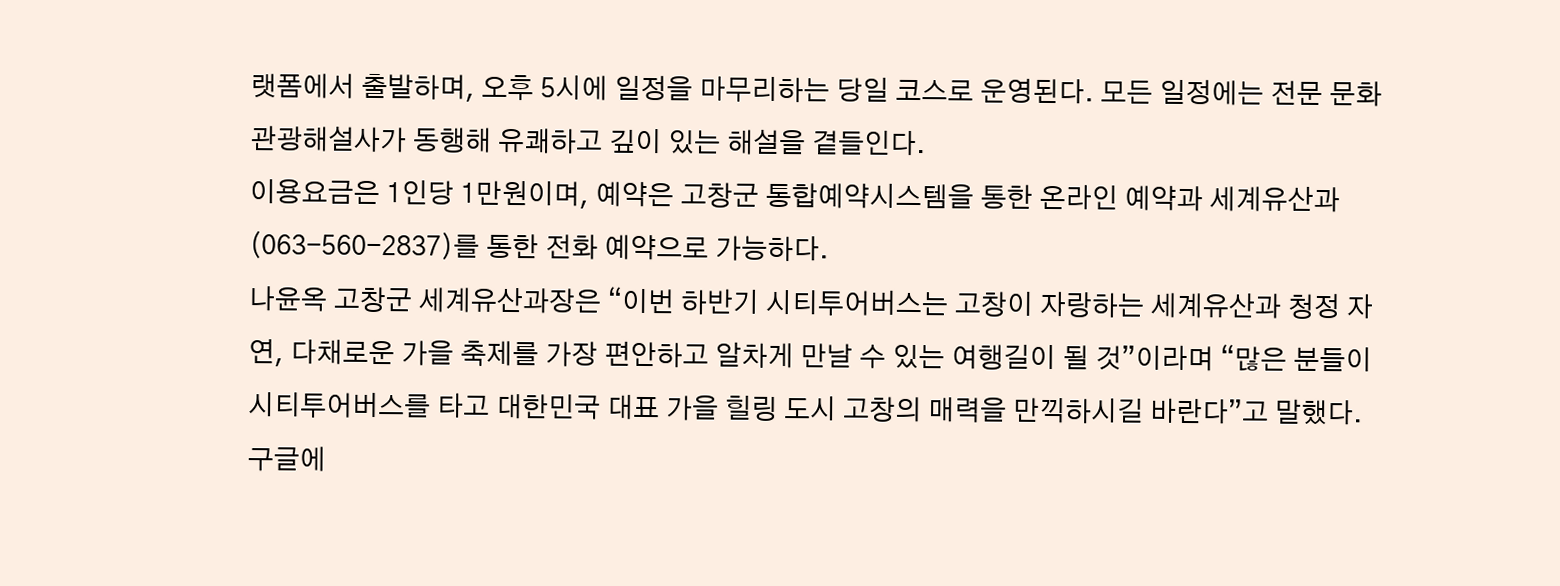랫폼에서 출발하며, 오후 5시에 일정을 마무리하는 당일 코스로 운영된다. 모든 일정에는 전문 문화관광해설사가 동행해 유쾌하고 깊이 있는 해설을 곁들인다.
이용요금은 1인당 1만원이며, 예약은 고창군 통합예약시스템을 통한 온라인 예약과 세계유산과(063-560-2837)를 통한 전화 예약으로 가능하다.
나윤옥 고창군 세계유산과장은 “이번 하반기 시티투어버스는 고창이 자랑하는 세계유산과 청정 자연, 다채로운 가을 축제를 가장 편안하고 알차게 만날 수 있는 여행길이 될 것”이라며 “많은 분들이 시티투어버스를 타고 대한민국 대표 가을 힐링 도시 고창의 매력을 만끽하시길 바란다”고 말했다.
구글에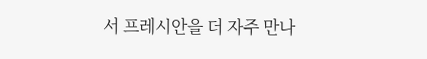서 프레시안을 더 자주 만나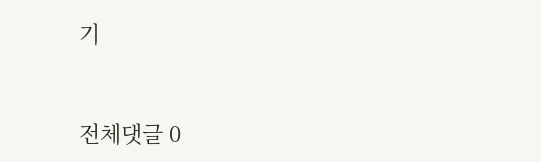기



전체댓글 0